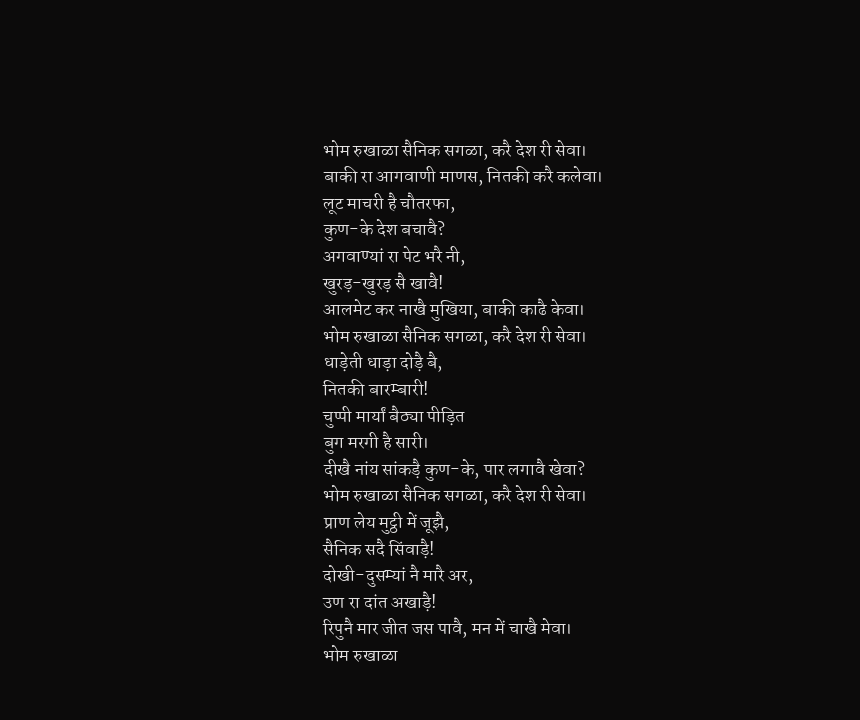भोम रुखाळा सैनिक सगळा, करै देश री सेवा।
बाकी रा आगवाणी माणस, नितकी करै कलेवा।
लूट माचरी है चौतरफा,
कुण-के देश बचावै?
अगवाण्यां रा पेट भरै नी,
खुरड़-खुरड़ सै खावै!
आलमेट कर नाखै मुखिया, बाकी काढै केवा।
भोम रुखाळा सैनिक सगळा, करै देश री सेवा।
धाड़ेती धाड़ा दोड़ै बै,
नितकी बारम्बारी!
चुप्पी मार्यां बैठ्या पीड़ित
बुग मरगी है सारी।
दीखै नांय सांकड़ै कुण-के, पार लगावै खेवा?
भोम रुखाळा सैनिक सगळा, करै देश री सेवा।
प्राण लेय मुट्ठी में जूझै,
सैनिक सदै सिंवाड़ै!
दोखी-दुसम्यां नै मारै अर,
उण रा दांत अखाड़ै!
रिपुनै मार जीत जस पावै, मन में चाखै मेवा।
भोम रुखाळा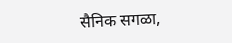सैनिक सगळा,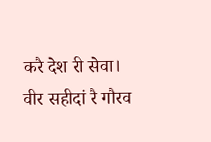करै देश री सेवा।
वीर सहीदां रै गौरव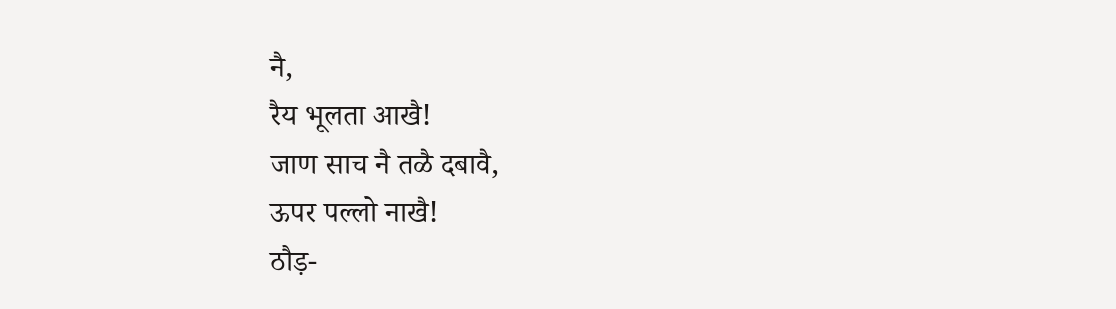नै,
रैय भूलता आखै!
जाण साच नै तळै दबावै,
ऊपर पल्लो नाखै!
ठौड़-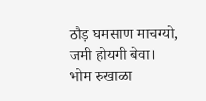ठौड़ घमसाण माचग्यो, जमी होयगी बेवा।
भोम रुखाळा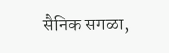सैनिक सगळा,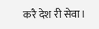करै देश री सेवा।